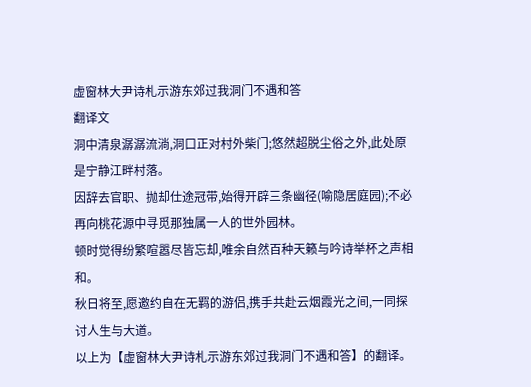虚窗林大尹诗札示游东郊过我洞门不遇和答
翻译文
洞中清泉潺潺流淌,洞口正对村外柴门;悠然超脱尘俗之外,此处原是宁静江畔村落。
因辞去官职、抛却仕途冠带,始得开辟三条幽径(喻隐居庭园);不必再向桃花源中寻觅那独属一人的世外园林。
顿时觉得纷繁喧嚣尽皆忘却,唯余自然百种天籁与吟诗举杯之声相和。
秋日将至,愿邀约自在无羁的游侣,携手共赴云烟霞光之间,一同探讨人生与大道。
以上为【虚窗林大尹诗札示游东郊过我洞门不遇和答】的翻译。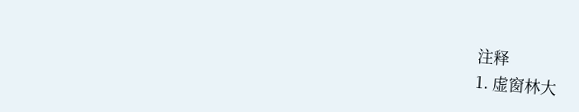注释
1. 虚窗林大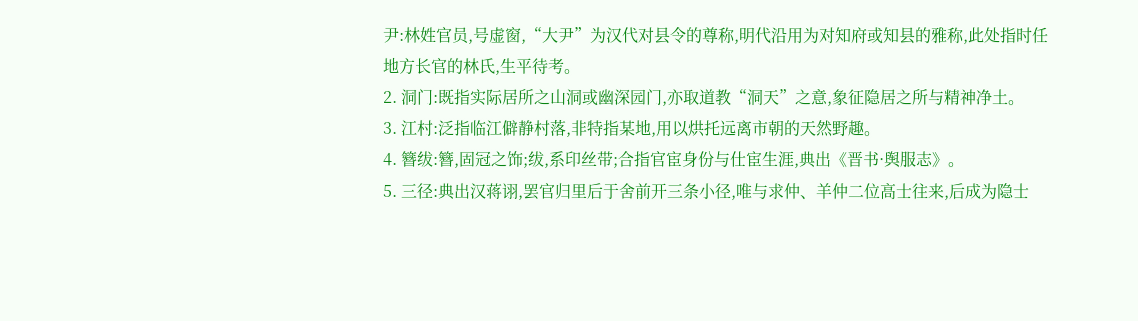尹:林姓官员,号虚窗,“大尹”为汉代对县令的尊称,明代沿用为对知府或知县的雅称,此处指时任地方长官的林氏,生平待考。
2. 洞门:既指实际居所之山洞或幽深园门,亦取道教“洞天”之意,象征隐居之所与精神净土。
3. 江村:泛指临江僻静村落,非特指某地,用以烘托远离市朝的天然野趣。
4. 簪绂:簪,固冠之饰;绂,系印丝带;合指官宦身份与仕宦生涯,典出《晋书·舆服志》。
5. 三径:典出汉蒋诩,罢官归里后于舍前开三条小径,唯与求仲、羊仲二位高士往来,后成为隐士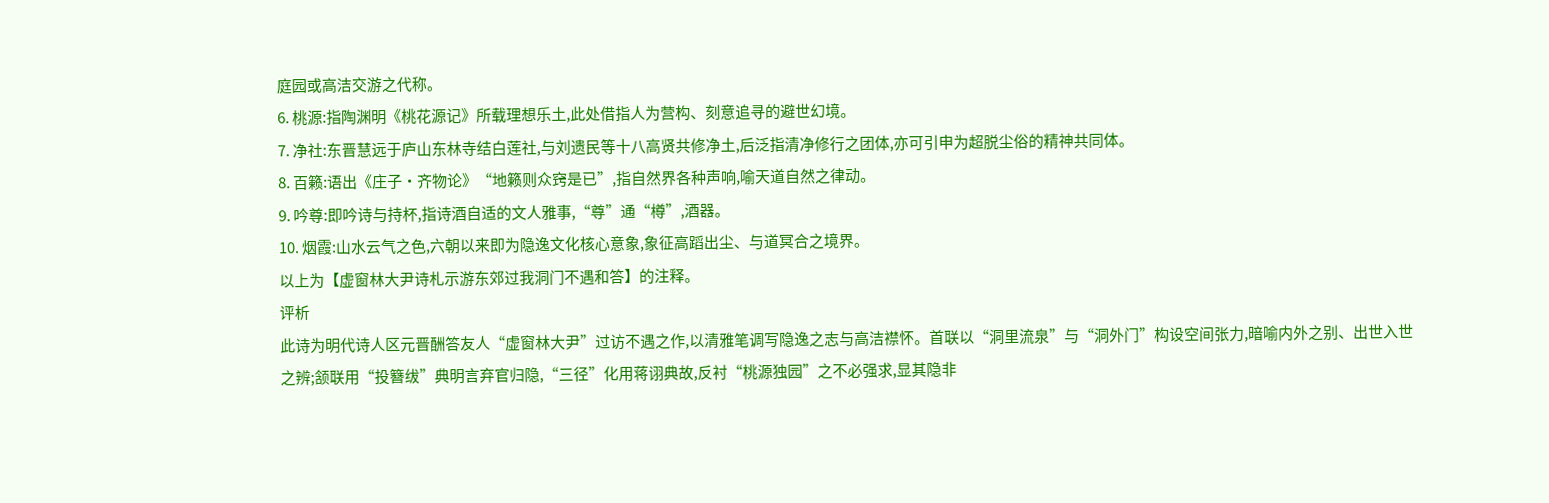庭园或高洁交游之代称。
6. 桃源:指陶渊明《桃花源记》所载理想乐土,此处借指人为营构、刻意追寻的避世幻境。
7. 净社:东晋慧远于庐山东林寺结白莲社,与刘遗民等十八高贤共修净土,后泛指清净修行之团体,亦可引申为超脱尘俗的精神共同体。
8. 百籁:语出《庄子·齐物论》“地籁则众窍是已”,指自然界各种声响,喻天道自然之律动。
9. 吟尊:即吟诗与持杯,指诗酒自适的文人雅事,“尊”通“樽”,酒器。
10. 烟霞:山水云气之色,六朝以来即为隐逸文化核心意象,象征高蹈出尘、与道冥合之境界。
以上为【虚窗林大尹诗札示游东郊过我洞门不遇和答】的注释。
评析
此诗为明代诗人区元晋酬答友人“虚窗林大尹”过访不遇之作,以清雅笔调写隐逸之志与高洁襟怀。首联以“洞里流泉”与“洞外门”构设空间张力,暗喻内外之别、出世入世之辨;颔联用“投簪绂”典明言弃官归隐,“三径”化用蒋诩典故,反衬“桃源独园”之不必强求,显其隐非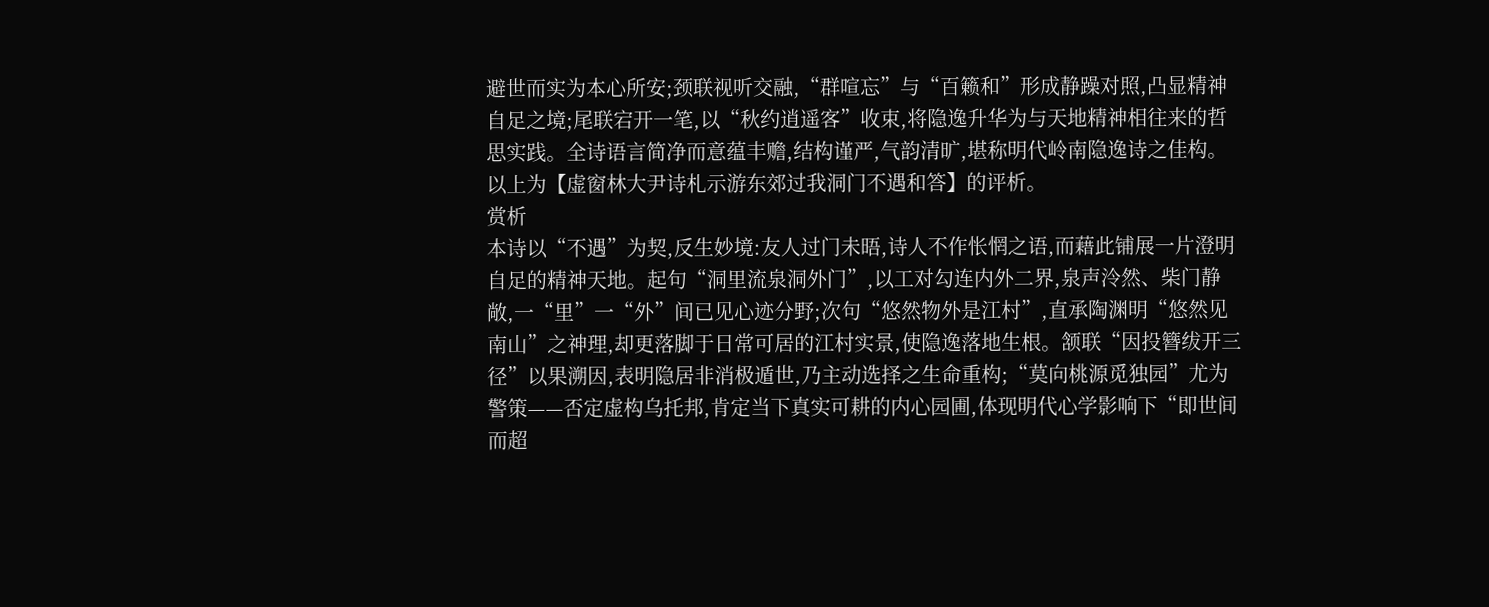避世而实为本心所安;颈联视听交融,“群喧忘”与“百籁和”形成静躁对照,凸显精神自足之境;尾联宕开一笔,以“秋约逍遥客”收束,将隐逸升华为与天地精神相往来的哲思实践。全诗语言简净而意蕴丰赡,结构谨严,气韵清旷,堪称明代岭南隐逸诗之佳构。
以上为【虚窗林大尹诗札示游东郊过我洞门不遇和答】的评析。
赏析
本诗以“不遇”为契,反生妙境:友人过门未晤,诗人不作怅惘之语,而藉此铺展一片澄明自足的精神天地。起句“洞里流泉洞外门”,以工对勾连内外二界,泉声泠然、柴门静敞,一“里”一“外”间已见心迹分野;次句“悠然物外是江村”,直承陶渊明“悠然见南山”之神理,却更落脚于日常可居的江村实景,使隐逸落地生根。颔联“因投簪绂开三径”以果溯因,表明隐居非消极遁世,乃主动选择之生命重构;“莫向桃源觅独园”尤为警策——否定虚构乌托邦,肯定当下真实可耕的内心园圃,体现明代心学影响下“即世间而超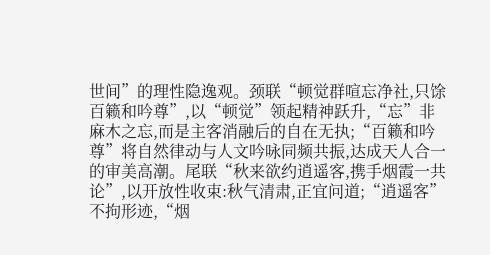世间”的理性隐逸观。颈联“顿觉群喧忘净社,只馀百籁和吟尊”,以“顿觉”领起精神跃升,“忘”非麻木之忘,而是主客消融后的自在无执;“百籁和吟尊”将自然律动与人文吟咏同频共振,达成天人合一的审美高潮。尾联“秋来欲约逍遥客,携手烟霞一共论”,以开放性收束:秋气清肃,正宜问道;“逍遥客”不拘形迹,“烟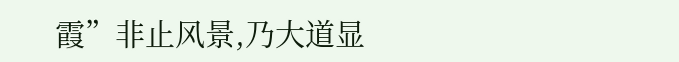霞”非止风景,乃大道显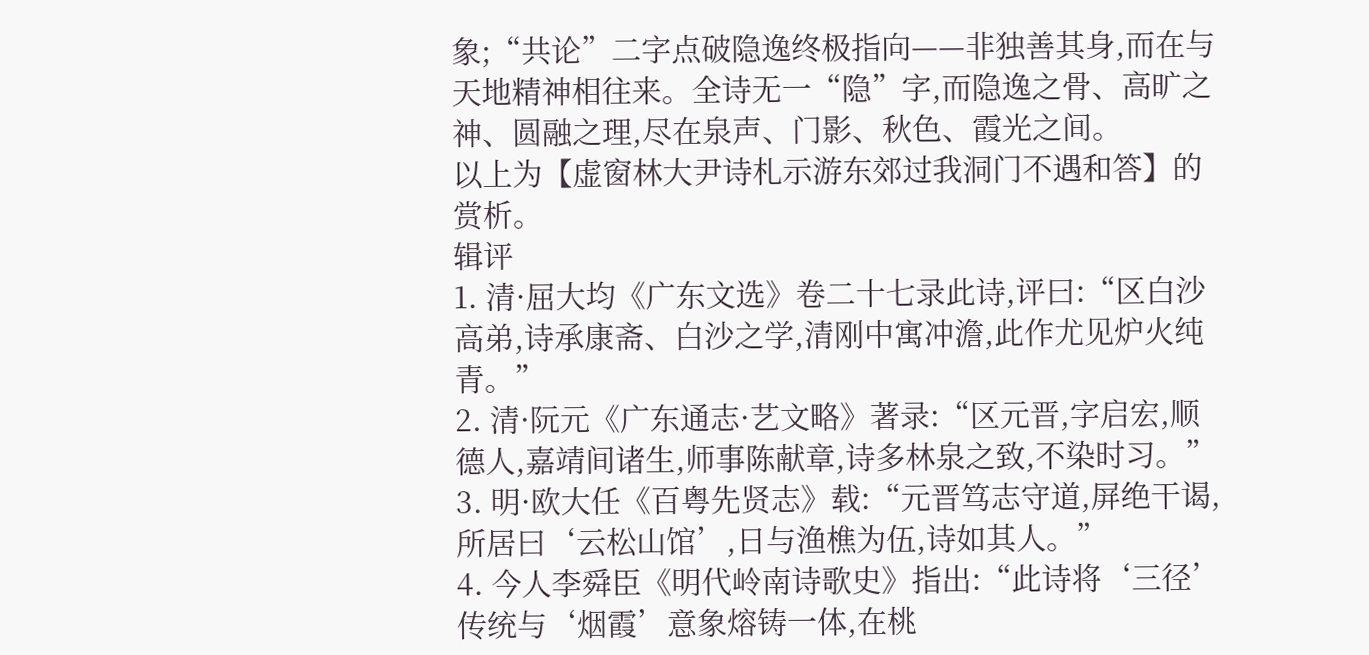象;“共论”二字点破隐逸终极指向——非独善其身,而在与天地精神相往来。全诗无一“隐”字,而隐逸之骨、高旷之神、圆融之理,尽在泉声、门影、秋色、霞光之间。
以上为【虚窗林大尹诗札示游东郊过我洞门不遇和答】的赏析。
辑评
1. 清·屈大均《广东文选》卷二十七录此诗,评曰:“区白沙高弟,诗承康斋、白沙之学,清刚中寓冲澹,此作尤见炉火纯青。”
2. 清·阮元《广东通志·艺文略》著录:“区元晋,字启宏,顺德人,嘉靖间诸生,师事陈献章,诗多林泉之致,不染时习。”
3. 明·欧大任《百粤先贤志》载:“元晋笃志守道,屏绝干谒,所居曰‘云松山馆’,日与渔樵为伍,诗如其人。”
4. 今人李舜臣《明代岭南诗歌史》指出:“此诗将‘三径’传统与‘烟霞’意象熔铸一体,在桃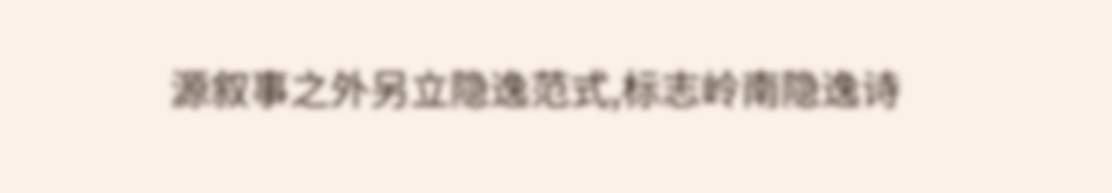源叙事之外另立隐逸范式,标志岭南隐逸诗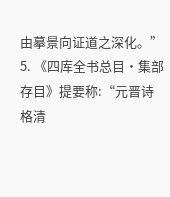由摹景向证道之深化。”
5. 《四库全书总目·集部存目》提要称:“元晋诗格清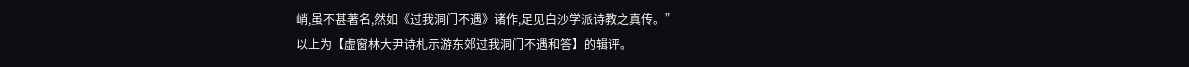峭,虽不甚著名,然如《过我洞门不遇》诸作,足见白沙学派诗教之真传。”
以上为【虚窗林大尹诗札示游东郊过我洞门不遇和答】的辑评。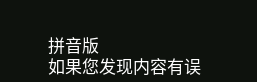拼音版
如果您发现内容有误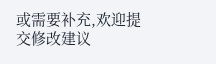或需要补充,欢迎提交修改建议